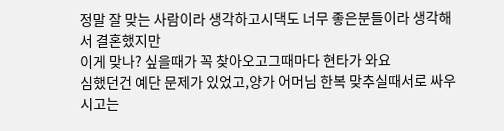정말 잘 맞는 사람이라 생각하고시댁도 너무 좋은분들이라 생각해서 결혼했지만
이게 맞나? 싶을때가 꼭 찾아오고그때마다 현타가 와요
심했던건 예단 문제가 있었고,양가 어머님 한복 맞추실때서로 싸우시고는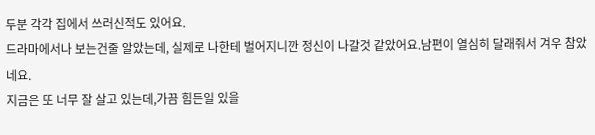두분 각각 집에서 쓰러신적도 있어요.
드라마에서나 보는건줄 알았는데, 실제로 나한테 벌어지니깐 정신이 나갈것 같았어요.남편이 열심히 달래줘서 겨우 참았네요.
지금은 또 너무 잘 살고 있는데,가끔 힘든일 있을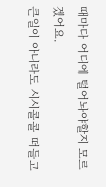때마다 어디에 털어놔야할지 모르겠어요.
큰일이 아니라도 시시콜콜 떠들고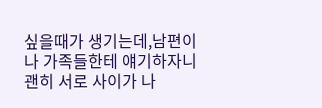싶을때가 생기는데,남편이나 가족들한테 얘기하자니 괜히 서로 사이가 나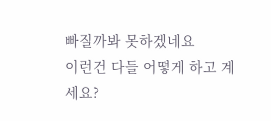빠질까봐 못하겠네요
이런건 다들 어떻게 하고 계세요?